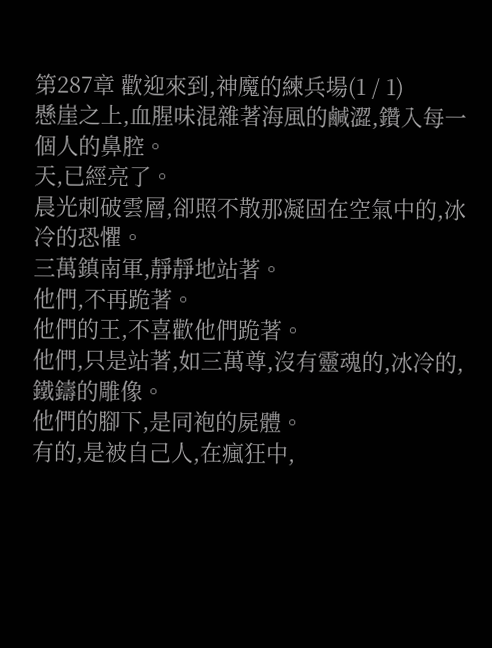第287章 歡迎來到,神魔的練兵場(1 / 1)
懸崖之上,血腥味混雜著海風的鹹澀,鑽入每一個人的鼻腔。
天,已經亮了。
晨光刺破雲層,卻照不散那凝固在空氣中的,冰冷的恐懼。
三萬鎮南軍,靜靜地站著。
他們,不再跪著。
他們的王,不喜歡他們跪著。
他們,只是站著,如三萬尊,沒有靈魂的,冰冷的,鐵鑄的雕像。
他們的腳下,是同袍的屍體。
有的,是被自己人,在瘋狂中,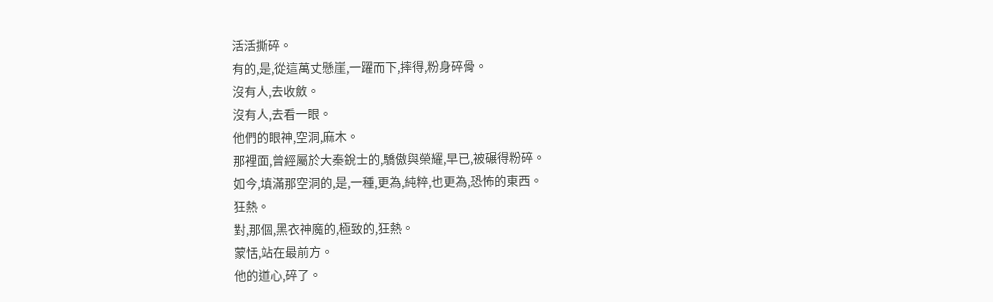活活撕碎。
有的,是,從這萬丈懸崖,一躍而下,摔得,粉身碎骨。
沒有人,去收斂。
沒有人,去看一眼。
他們的眼神,空洞,麻木。
那裡面,曾經屬於大秦銳士的,驕傲與榮耀,早已,被碾得粉碎。
如今,填滿那空洞的,是,一種,更為,純粹,也更為,恐怖的東西。
狂熱。
對,那個,黑衣神魔的,極致的,狂熱。
蒙恬,站在最前方。
他的道心,碎了。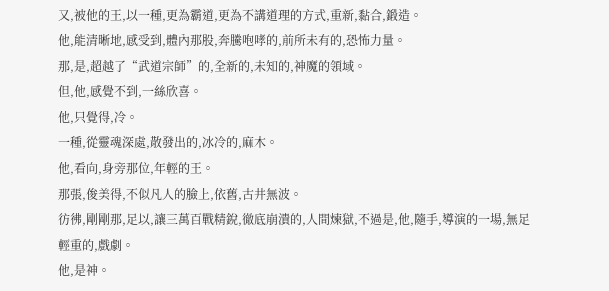又,被他的王,以一種,更為霸道,更為不講道理的方式,重新,黏合,鍛造。
他,能清晰地,感受到,體內那股,奔騰咆哮的,前所未有的,恐怖力量。
那,是,超越了“武道宗師”的,全新的,未知的,神魔的領域。
但,他,感覺不到,一絲欣喜。
他,只覺得,冷。
一種,從靈魂深處,散發出的,冰冷的,麻木。
他,看向,身旁那位,年輕的王。
那張,俊美得,不似凡人的臉上,依舊,古井無波。
彷彿,剛剛那,足以,讓三萬百戰精銳,徹底崩潰的,人間煉獄,不過是,他,隨手,導演的一場,無足輕重的,戲劇。
他,是神。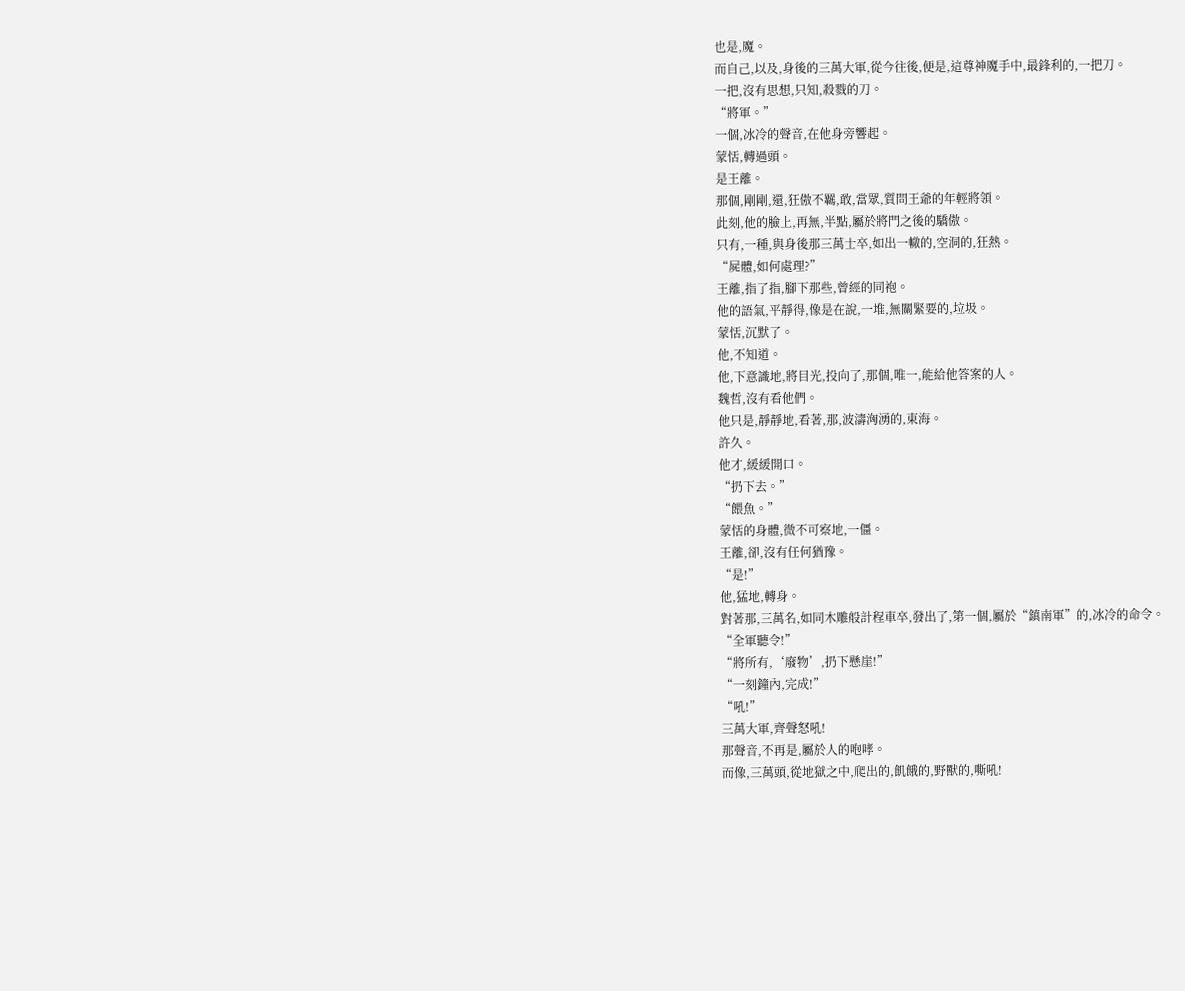也是,魔。
而自己,以及,身後的三萬大軍,從今往後,便是,這尊神魔手中,最鋒利的,一把刀。
一把,沒有思想,只知,殺戮的刀。
“將軍。”
一個,冰冷的聲音,在他身旁響起。
蒙恬,轉過頭。
是王離。
那個,剛剛,還,狂傲不羈,敢,當眾,質問王爺的年輕將領。
此刻,他的臉上,再無,半點,屬於將門之後的驕傲。
只有,一種,與身後那三萬士卒,如出一轍的,空洞的,狂熱。
“屍體,如何處理?”
王離,指了指,腳下那些,曾經的同袍。
他的語氣,平靜得,像是在說,一堆,無關緊要的,垃圾。
蒙恬,沉默了。
他,不知道。
他,下意識地,將目光,投向了,那個,唯一,能給他答案的人。
魏哲,沒有看他們。
他只是,靜靜地,看著,那,波濤洶湧的,東海。
許久。
他才,緩緩開口。
“扔下去。”
“餵魚。”
蒙恬的身體,微不可察地,一僵。
王離,卻,沒有任何猶豫。
“是!”
他,猛地,轉身。
對著那,三萬名,如同木雕般計程車卒,發出了,第一個,屬於“鎮南軍”的,冰冷的命令。
“全軍聽令!”
“將所有,‘廢物’,扔下懸崖!”
“一刻鐘內,完成!”
“吼!”
三萬大軍,齊聲怒吼!
那聲音,不再是,屬於人的咆哮。
而像,三萬頭,從地獄之中,爬出的,飢餓的,野獸的,嘶吼!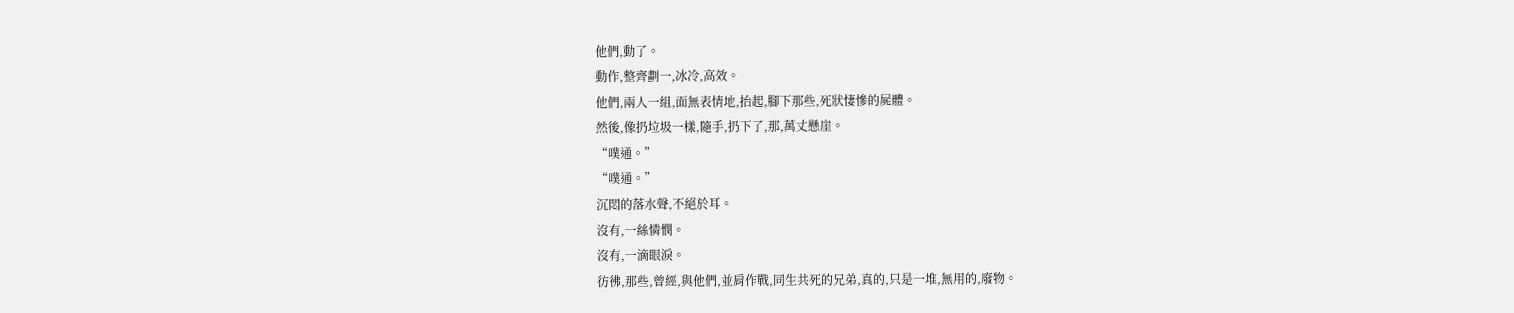他們,動了。
動作,整齊劃一,冰冷,高效。
他們,兩人一組,面無表情地,抬起,腳下那些,死狀悽慘的屍體。
然後,像扔垃圾一樣,隨手,扔下了,那,萬丈懸崖。
“噗通。”
“噗通。”
沉悶的落水聲,不絕於耳。
沒有,一絲憐憫。
沒有,一滴眼淚。
彷彿,那些,曾經,與他們,並肩作戰,同生共死的兄弟,真的,只是一堆,無用的,廢物。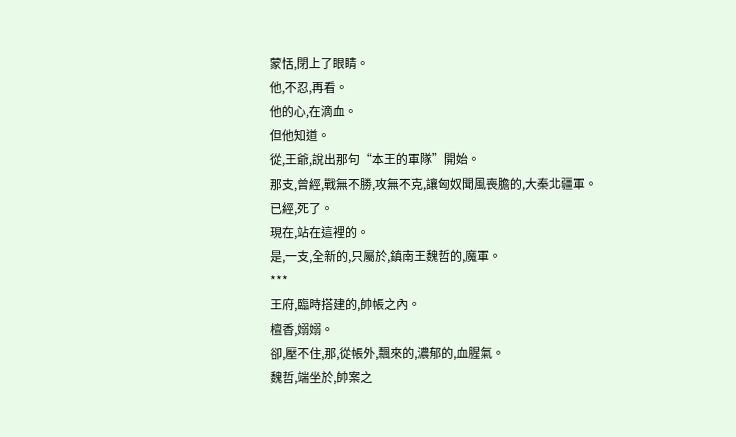蒙恬,閉上了眼睛。
他,不忍,再看。
他的心,在滴血。
但他知道。
從,王爺,說出那句“本王的軍隊”開始。
那支,曾經,戰無不勝,攻無不克,讓匈奴聞風喪膽的,大秦北疆軍。
已經,死了。
現在,站在這裡的。
是,一支,全新的,只屬於,鎮南王魏哲的,魔軍。
***
王府,臨時搭建的,帥帳之內。
檀香,嫋嫋。
卻,壓不住,那,從帳外,飄來的,濃郁的,血腥氣。
魏哲,端坐於,帥案之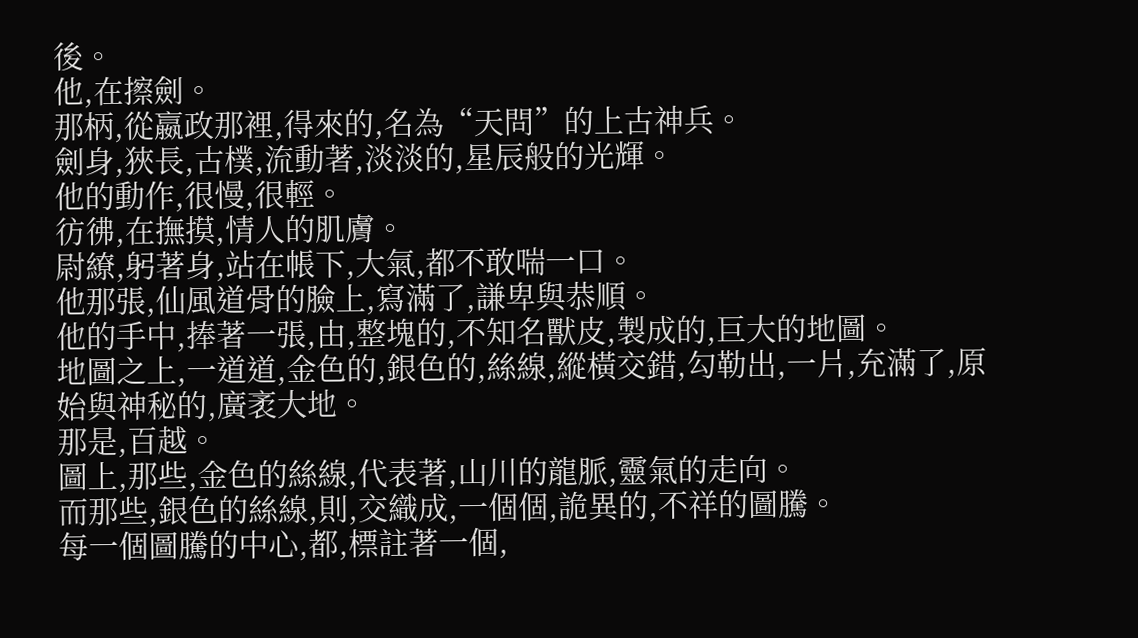後。
他,在擦劍。
那柄,從嬴政那裡,得來的,名為“天問”的上古神兵。
劍身,狹長,古樸,流動著,淡淡的,星辰般的光輝。
他的動作,很慢,很輕。
彷彿,在撫摸,情人的肌膚。
尉繚,躬著身,站在帳下,大氣,都不敢喘一口。
他那張,仙風道骨的臉上,寫滿了,謙卑與恭順。
他的手中,捧著一張,由,整塊的,不知名獸皮,製成的,巨大的地圖。
地圖之上,一道道,金色的,銀色的,絲線,縱橫交錯,勾勒出,一片,充滿了,原始與神秘的,廣袤大地。
那是,百越。
圖上,那些,金色的絲線,代表著,山川的龍脈,靈氣的走向。
而那些,銀色的絲線,則,交織成,一個個,詭異的,不祥的圖騰。
每一個圖騰的中心,都,標註著一個,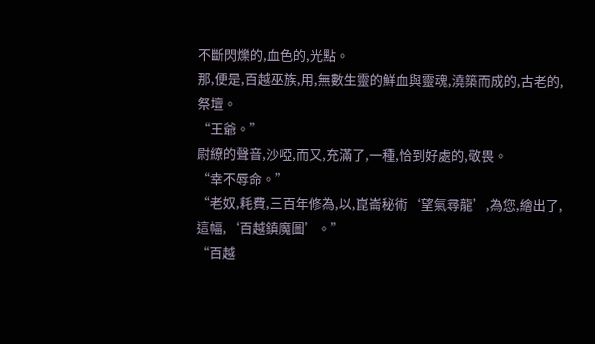不斷閃爍的,血色的,光點。
那,便是,百越巫族,用,無數生靈的鮮血與靈魂,澆築而成的,古老的,祭壇。
“王爺。”
尉繚的聲音,沙啞,而又,充滿了,一種,恰到好處的,敬畏。
“幸不辱命。”
“老奴,耗費,三百年修為,以,崑崙秘術‘望氣尋龍’,為您,繪出了,這幅,‘百越鎮魔圖’。”
“百越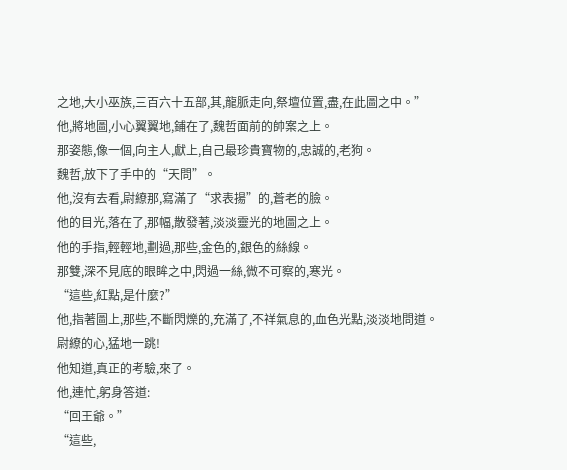之地,大小巫族,三百六十五部,其,龍脈走向,祭壇位置,盡,在此圖之中。”
他,將地圖,小心翼翼地,鋪在了,魏哲面前的帥案之上。
那姿態,像一個,向主人,獻上,自己最珍貴寶物的,忠誠的,老狗。
魏哲,放下了手中的“天問”。
他,沒有去看,尉繚那,寫滿了“求表揚”的,蒼老的臉。
他的目光,落在了,那幅,散發著,淡淡靈光的地圖之上。
他的手指,輕輕地,劃過,那些,金色的,銀色的絲線。
那雙,深不見底的眼眸之中,閃過一絲,微不可察的,寒光。
“這些,紅點,是什麼?”
他,指著圖上,那些,不斷閃爍的,充滿了,不祥氣息的,血色光點,淡淡地問道。
尉繚的心,猛地一跳!
他知道,真正的考驗,來了。
他,連忙,躬身答道:
“回王爺。”
“這些,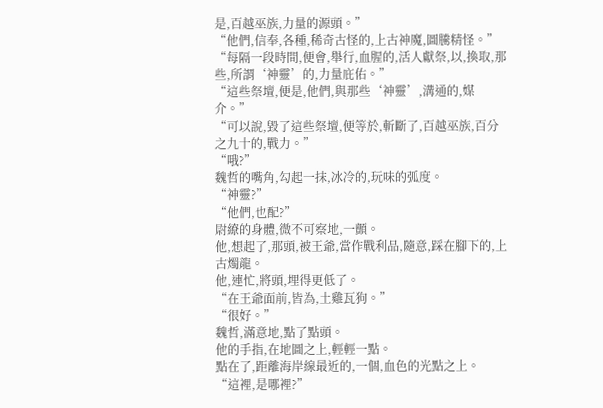是,百越巫族,力量的源頭。”
“他們,信奉,各種,稀奇古怪的,上古神魔,圖騰精怪。”
“每隔一段時間,便會,舉行,血腥的,活人獻祭,以,換取,那些,所謂‘神靈’的,力量庇佑。”
“這些祭壇,便是,他們,與那些‘神靈’,溝通的,媒介。”
“可以說,毀了這些祭壇,便等於,斬斷了,百越巫族,百分之九十的,戰力。”
“哦?”
魏哲的嘴角,勾起一抹,冰冷的,玩味的弧度。
“神靈?”
“他們,也配?”
尉繚的身體,微不可察地,一顫。
他,想起了,那頭,被王爺,當作戰利品,隨意,踩在腳下的,上古燭龍。
他,連忙,將頭,埋得更低了。
“在王爺面前,皆為,土雞瓦狗。”
“很好。”
魏哲,滿意地,點了點頭。
他的手指,在地圖之上,輕輕一點。
點在了,距離海岸線最近的,一個,血色的光點之上。
“這裡,是哪裡?”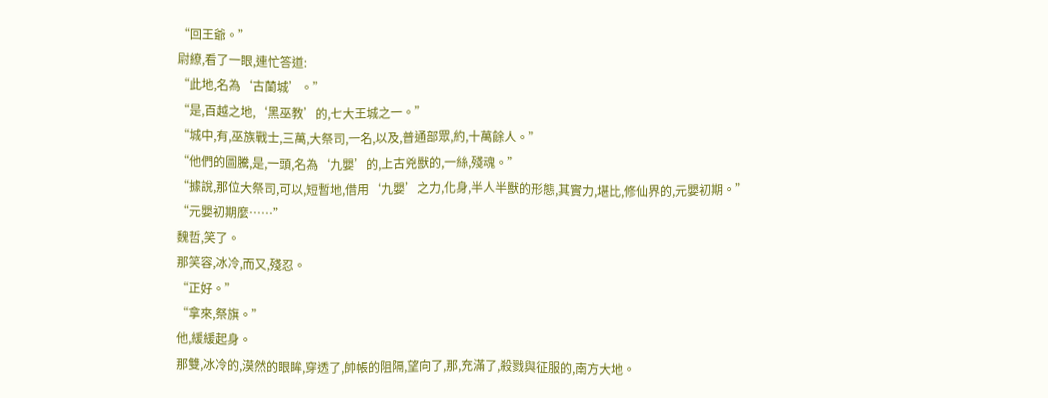“回王爺。”
尉繚,看了一眼,連忙答道:
“此地,名為‘古蘭城’。”
“是,百越之地,‘黑巫教’的,七大王城之一。”
“城中,有,巫族戰士,三萬,大祭司,一名,以及,普通部眾,約,十萬餘人。”
“他們的圖騰,是,一頭,名為‘九嬰’的,上古兇獸的,一絲,殘魂。”
“據說,那位大祭司,可以,短暫地,借用‘九嬰’之力,化身,半人半獸的形態,其實力,堪比,修仙界的,元嬰初期。”
“元嬰初期麼……”
魏哲,笑了。
那笑容,冰冷,而又,殘忍。
“正好。”
“拿來,祭旗。”
他,緩緩起身。
那雙,冰冷的,漠然的眼眸,穿透了,帥帳的阻隔,望向了,那,充滿了,殺戮與征服的,南方大地。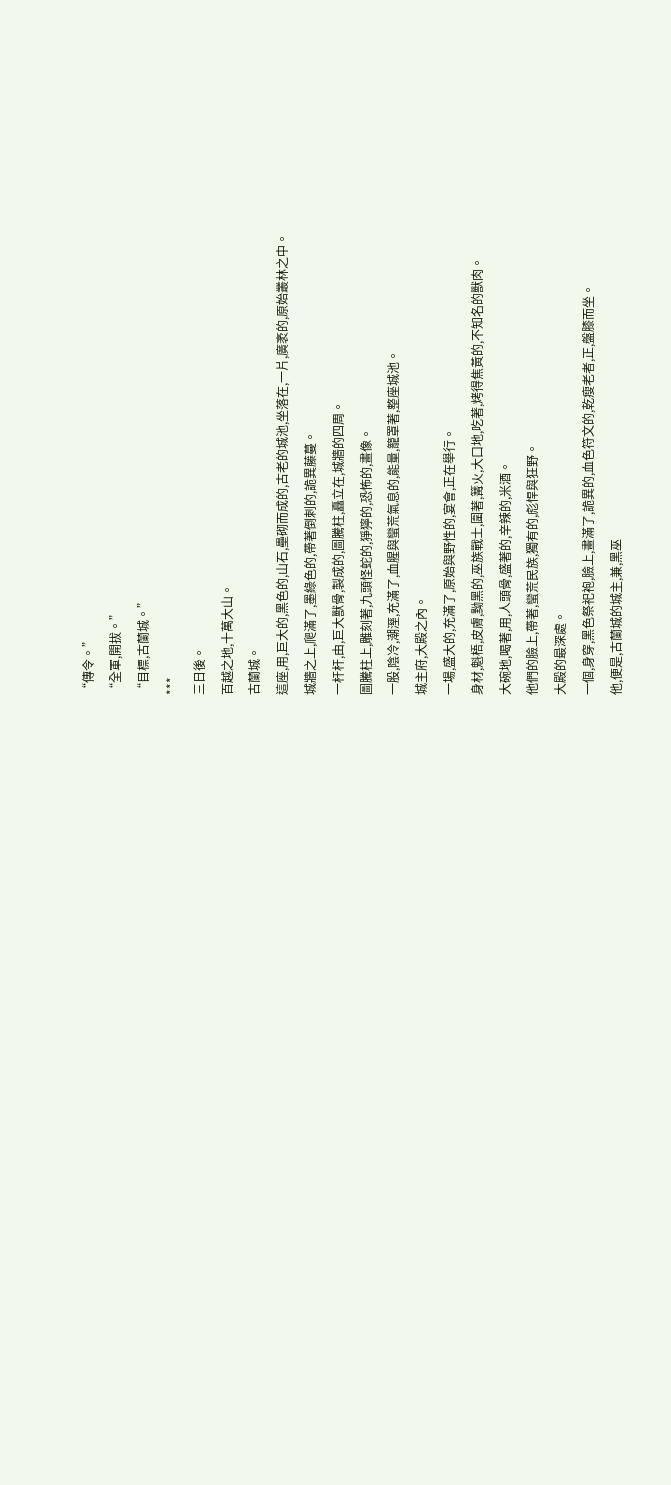“傳令。”
“全軍,開拔。”
“目標,古蘭城。”
***
三日後。
百越之地,十萬大山。
古蘭城。
這座,用,巨大的,黑色的,山石,壘砌而成的,古老的城池,坐落在,一片,廣袤的,原始叢林之中。
城牆之上,爬滿了,墨綠色的,帶著倒刺的,詭異藤蔓。
一杆杆,由,巨大獸骨,製成的,圖騰柱,矗立在,城牆的四周。
圖騰柱上,雕刻著,九頭怪蛇的,猙獰的,恐怖的,畫像。
一股,陰冷,潮溼,充滿了,血腥與蠻荒氣息的,能量,籠罩著,整座城池。
城主府,大殿之內。
一場,盛大的,充滿了,原始與野性的,宴會,正在舉行。
身材,魁梧,皮膚,黝黑的,巫族戰士,圍著,篝火,大口地,吃著,烤得焦黃的,不知名的獸肉。
大碗地,喝著,用,人頭骨,盛著的,辛辣的,米酒。
他們的臉上,帶著,蠻荒民族,獨有的,彪悍與狂野。
大殿的最深處。
一個,身穿,黑色祭祀袍,臉上,畫滿了,詭異的,血色符文的,乾瘦老者,正,盤膝而坐。
他,便是,古蘭城的城主,兼,黑巫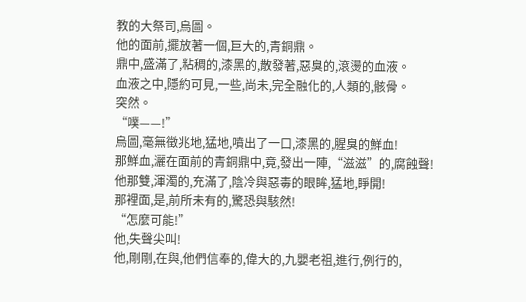教的大祭司,烏圖。
他的面前,擺放著一個,巨大的,青銅鼎。
鼎中,盛滿了,粘稠的,漆黑的,散發著,惡臭的,滾燙的血液。
血液之中,隱約可見,一些,尚未,完全融化的,人類的,骸骨。
突然。
“噗——!”
烏圖,毫無徵兆地,猛地,噴出了一口,漆黑的,腥臭的鮮血!
那鮮血,灑在面前的青銅鼎中,竟,發出一陣,“滋滋”的,腐蝕聲!
他那雙,渾濁的,充滿了,陰冷與惡毒的眼眸,猛地,睜開!
那裡面,是,前所未有的,驚恐與駭然!
“怎麼可能!”
他,失聲尖叫!
他,剛剛,在與,他們信奉的,偉大的,九嬰老祖,進行,例行的,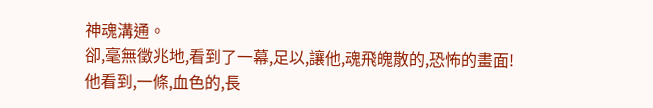神魂溝通。
卻,毫無徵兆地,看到了一幕,足以,讓他,魂飛魄散的,恐怖的畫面!
他看到,一條,血色的,長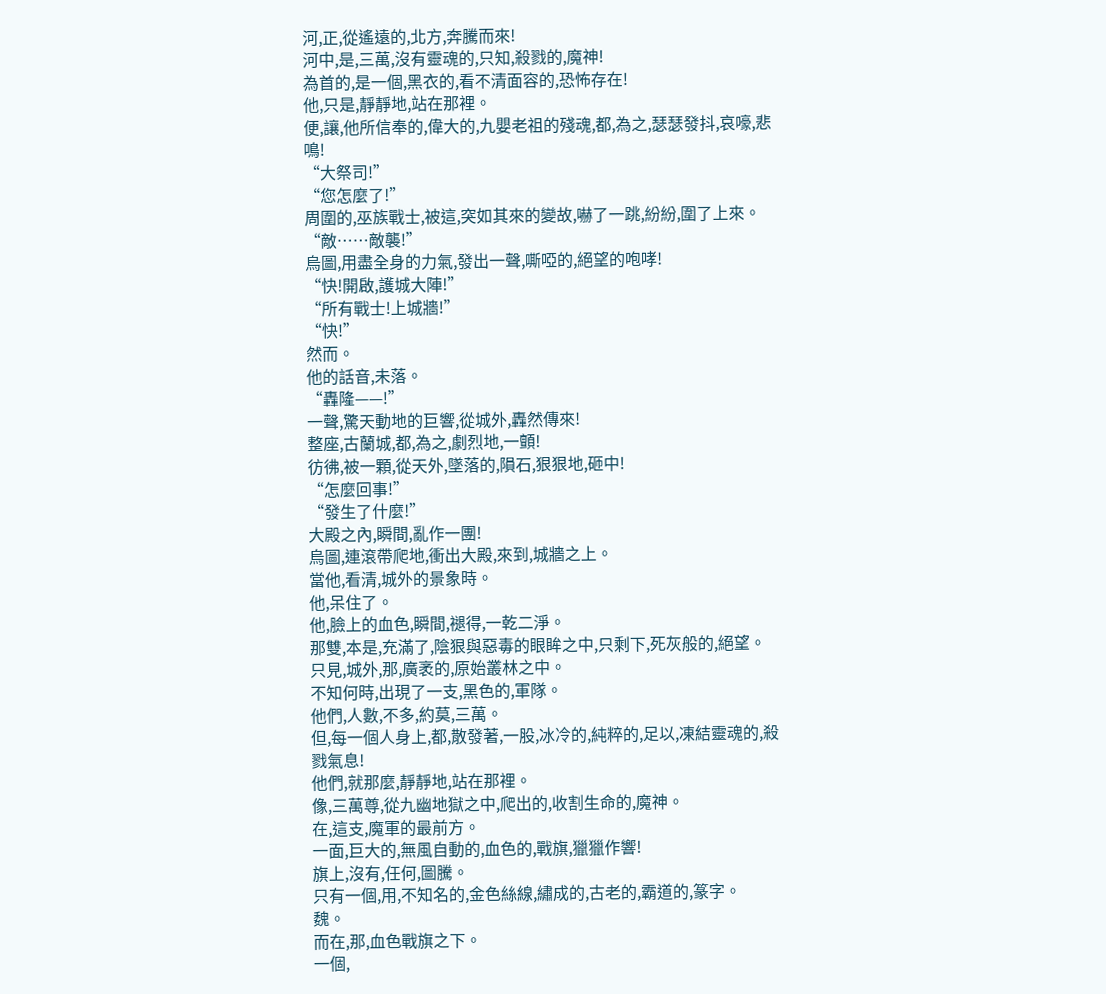河,正,從遙遠的,北方,奔騰而來!
河中,是,三萬,沒有靈魂的,只知,殺戮的,魔神!
為首的,是一個,黑衣的,看不清面容的,恐怖存在!
他,只是,靜靜地,站在那裡。
便,讓,他所信奉的,偉大的,九嬰老祖的殘魂,都,為之,瑟瑟發抖,哀嚎,悲鳴!
“大祭司!”
“您怎麼了!”
周圍的,巫族戰士,被這,突如其來的變故,嚇了一跳,紛紛,圍了上來。
“敵……敵襲!”
烏圖,用盡全身的力氣,發出一聲,嘶啞的,絕望的咆哮!
“快!開啟,護城大陣!”
“所有戰士!上城牆!”
“快!”
然而。
他的話音,未落。
“轟隆——!”
一聲,驚天動地的巨響,從城外,轟然傳來!
整座,古蘭城,都,為之,劇烈地,一顫!
彷彿,被一顆,從天外,墜落的,隕石,狠狠地,砸中!
“怎麼回事!”
“發生了什麼!”
大殿之內,瞬間,亂作一團!
烏圖,連滾帶爬地,衝出大殿,來到,城牆之上。
當他,看清,城外的景象時。
他,呆住了。
他,臉上的血色,瞬間,褪得,一乾二淨。
那雙,本是,充滿了,陰狠與惡毒的眼眸之中,只剩下,死灰般的,絕望。
只見,城外,那,廣袤的,原始叢林之中。
不知何時,出現了一支,黑色的,軍隊。
他們,人數,不多,約莫,三萬。
但,每一個人身上,都,散發著,一股,冰冷的,純粹的,足以,凍結靈魂的,殺戮氣息!
他們,就那麼,靜靜地,站在那裡。
像,三萬尊,從九幽地獄之中,爬出的,收割生命的,魔神。
在,這支,魔軍的最前方。
一面,巨大的,無風自動的,血色的,戰旗,獵獵作響!
旗上,沒有,任何,圖騰。
只有一個,用,不知名的,金色絲線,繡成的,古老的,霸道的,篆字。
魏。
而在,那,血色戰旗之下。
一個,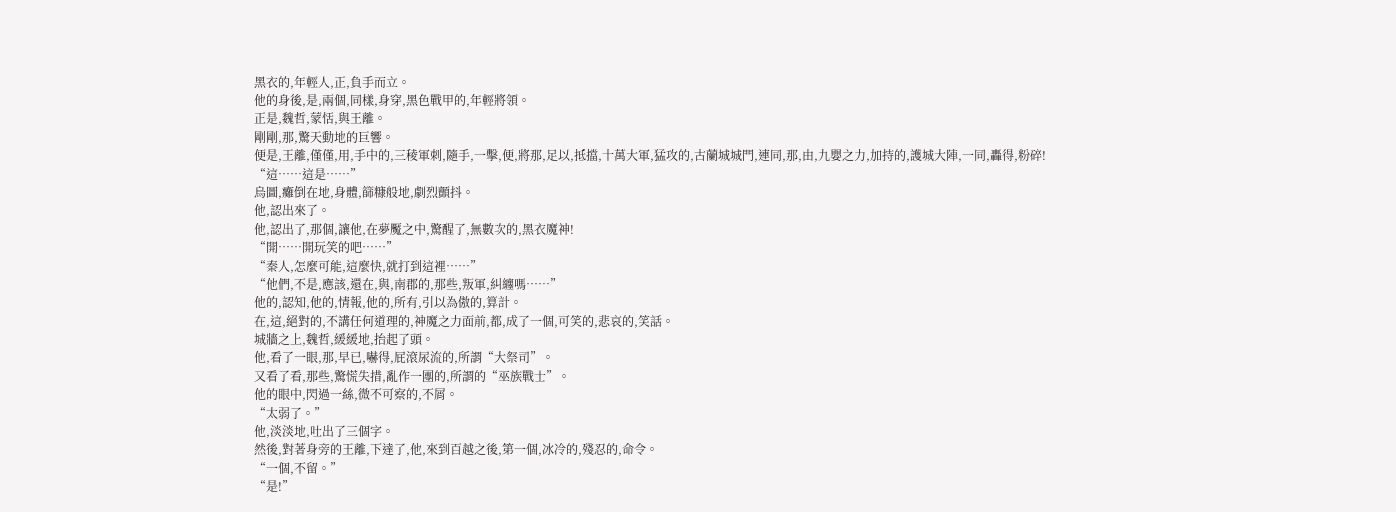黑衣的,年輕人,正,負手而立。
他的身後,是,兩個,同樣,身穿,黑色戰甲的,年輕將領。
正是,魏哲,蒙恬,與王離。
剛剛,那,驚天動地的巨響。
便是,王離,僅僅,用,手中的,三稜軍刺,隨手,一擊,便,將那,足以,抵擋,十萬大軍,猛攻的,古蘭城城門,連同,那,由,九嬰之力,加持的,護城大陣,一同,轟得,粉碎!
“這……這是……”
烏圖,癱倒在地,身體,篩糠般地,劇烈顫抖。
他,認出來了。
他,認出了,那個,讓他,在夢魘之中,驚醒了,無數次的,黑衣魔神!
“開……開玩笑的吧……”
“秦人,怎麼可能,這麼快,就打到這裡……”
“他們,不是,應該,還在,與,南郡的,那些,叛軍,糾纏嗎……”
他的,認知,他的,情報,他的,所有,引以為傲的,算計。
在,這,絕對的,不講任何道理的,神魔之力面前,都,成了一個,可笑的,悲哀的,笑話。
城牆之上,魏哲,緩緩地,抬起了頭。
他,看了一眼,那,早已,嚇得,屁滾尿流的,所謂“大祭司”。
又看了看,那些,驚慌失措,亂作一團的,所謂的“巫族戰士”。
他的眼中,閃過一絲,微不可察的,不屑。
“太弱了。”
他,淡淡地,吐出了三個字。
然後,對著身旁的王離,下達了,他,來到百越之後,第一個,冰冷的,殘忍的,命令。
“一個,不留。”
“是!”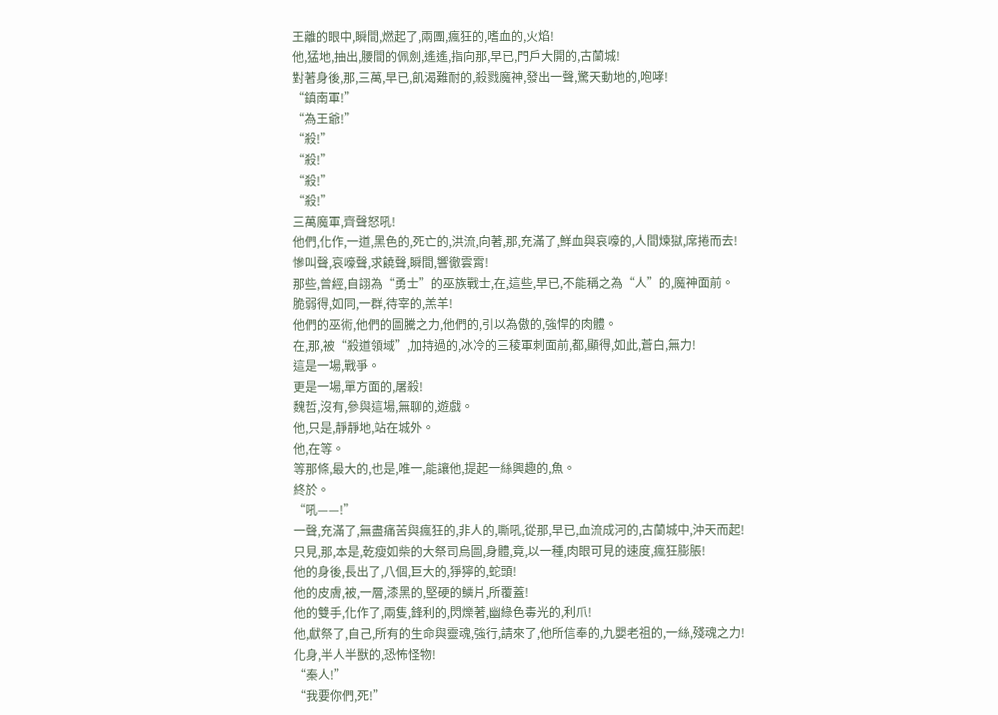王離的眼中,瞬間,燃起了,兩團,瘋狂的,嗜血的,火焰!
他,猛地,抽出,腰間的佩劍,遙遙,指向那,早已,門戶大開的,古蘭城!
對著身後,那,三萬,早已,飢渴難耐的,殺戮魔神,發出一聲,驚天動地的,咆哮!
“鎮南軍!”
“為王爺!”
“殺!”
“殺!”
“殺!”
“殺!”
三萬魔軍,齊聲怒吼!
他們,化作,一道,黑色的,死亡的,洪流,向著,那,充滿了,鮮血與哀嚎的,人間煉獄,席捲而去!
慘叫聲,哀嚎聲,求饒聲,瞬間,響徹雲霄!
那些,曾經,自詡為“勇士”的巫族戰士,在,這些,早已,不能稱之為“人”的,魔神面前。
脆弱得,如同,一群,待宰的,羔羊!
他們的巫術,他們的圖騰之力,他們的,引以為傲的,強悍的肉體。
在,那,被“殺道領域”,加持過的,冰冷的三稜軍刺面前,都,顯得,如此,蒼白,無力!
這是一場,戰爭。
更是一場,單方面的,屠殺!
魏哲,沒有,參與這場,無聊的,遊戲。
他,只是,靜靜地,站在城外。
他,在等。
等那條,最大的,也是,唯一,能讓他,提起一絲興趣的,魚。
終於。
“吼——!”
一聲,充滿了,無盡痛苦與瘋狂的,非人的,嘶吼,從那,早已,血流成河的,古蘭城中,沖天而起!
只見,那,本是,乾瘦如柴的大祭司烏圖,身體,竟,以一種,肉眼可見的速度,瘋狂膨脹!
他的身後,長出了,八個,巨大的,猙獰的,蛇頭!
他的皮膚,被,一層,漆黑的,堅硬的鱗片,所覆蓋!
他的雙手,化作了,兩隻,鋒利的,閃爍著,幽綠色毒光的,利爪!
他,獻祭了,自己,所有的生命與靈魂,強行,請來了,他所信奉的,九嬰老祖的,一絲,殘魂之力!
化身,半人半獸的,恐怖怪物!
“秦人!”
“我要你們,死!”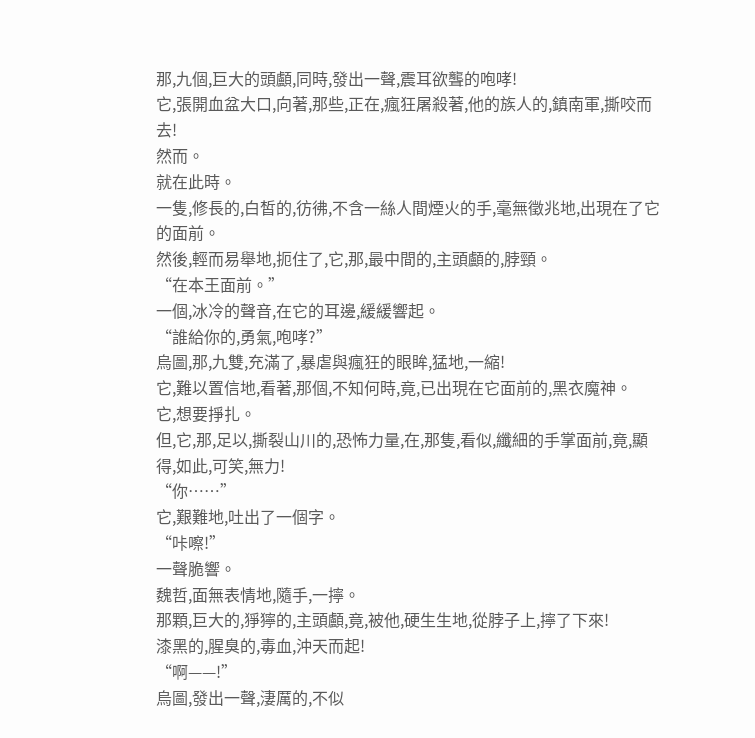那,九個,巨大的頭顱,同時,發出一聲,震耳欲聾的咆哮!
它,張開血盆大口,向著,那些,正在,瘋狂屠殺著,他的族人的,鎮南軍,撕咬而去!
然而。
就在此時。
一隻,修長的,白皙的,彷彿,不含一絲人間煙火的手,毫無徵兆地,出現在了它的面前。
然後,輕而易舉地,扼住了,它,那,最中間的,主頭顱的,脖頸。
“在本王面前。”
一個,冰冷的聲音,在它的耳邊,緩緩響起。
“誰給你的,勇氣,咆哮?”
烏圖,那,九雙,充滿了,暴虐與瘋狂的眼眸,猛地,一縮!
它,難以置信地,看著,那個,不知何時,竟,已出現在它面前的,黑衣魔神。
它,想要掙扎。
但,它,那,足以,撕裂山川的,恐怖力量,在,那隻,看似,纖細的手掌面前,竟,顯得,如此,可笑,無力!
“你……”
它,艱難地,吐出了一個字。
“咔嚓!”
一聲脆響。
魏哲,面無表情地,隨手,一擰。
那顆,巨大的,猙獰的,主頭顱,竟,被他,硬生生地,從脖子上,擰了下來!
漆黑的,腥臭的,毒血,沖天而起!
“啊——!”
烏圖,發出一聲,淒厲的,不似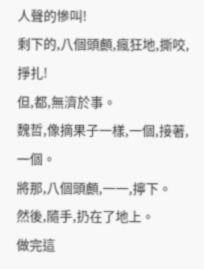人聲的慘叫!
剩下的,八個頭顱,瘋狂地,撕咬,掙扎!
但,都,無濟於事。
魏哲,像摘果子一樣,一個,接著,一個。
將那,八個頭顱,一一,擰下。
然後,隨手,扔在了地上。
做完這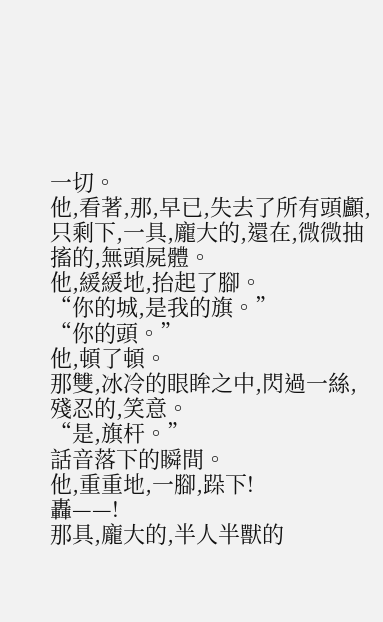一切。
他,看著,那,早已,失去了所有頭顱,只剩下,一具,龐大的,還在,微微抽搐的,無頭屍體。
他,緩緩地,抬起了腳。
“你的城,是我的旗。”
“你的頭。”
他,頓了頓。
那雙,冰冷的眼眸之中,閃過一絲,殘忍的,笑意。
“是,旗杆。”
話音落下的瞬間。
他,重重地,一腳,跺下!
轟——!
那具,龐大的,半人半獸的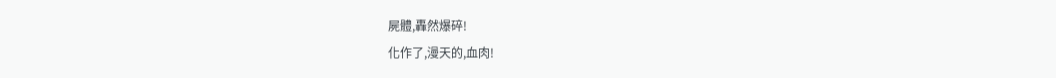屍體,轟然爆碎!
化作了,漫天的,血肉!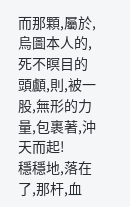而那顆,屬於,烏圖本人的,死不瞑目的頭顱,則,被一股,無形的力量,包裹著,沖天而起!
穩穩地,落在了,那杆,血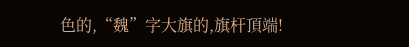色的,“魏”字大旗的,旗杆頂端!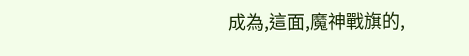成為,這面,魔神戰旗的,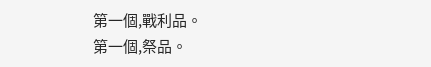第一個,戰利品。
第一個,祭品。